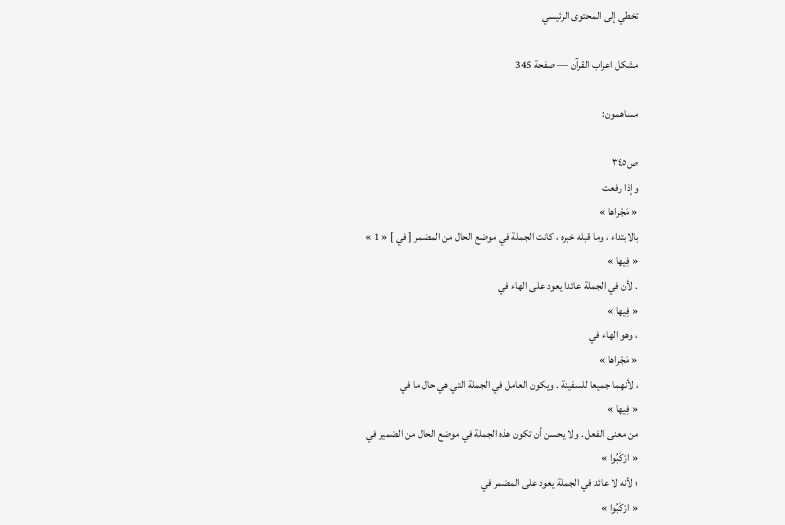تخطي إلى المحتوى الرئيسي

مشكل اعراب القرآن — صفحة 345

مساهمون:

ص٣٤٥
وإذا رفعت
« مَجْراها »
بالابتداء ، وما قبله خبره ، كانت الجملة في موضع الحال من المضمر [ في ] « 1 »
« فِيها »
. لأن في الجملة عائدا يعود على الهاء في
« فِيها »
، وهو الهاء في
« مَجْراها »
، لأنهما جميعا للسفينة . ويكون العامل في الجملة التي هي حال ما في
« فِيها »
من معنى الفعل . ولا يحسن أن تكون هذه الجملة في موضع الحال من الضمير في
« ارْكَبُوا »
؛ لأنه لا عائد في الجملة يعود على المضمر في
« ارْكَبُوا »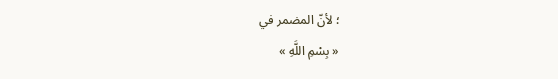؛ لأنّ المضمر في
« بِسْمِ اللَّهِ »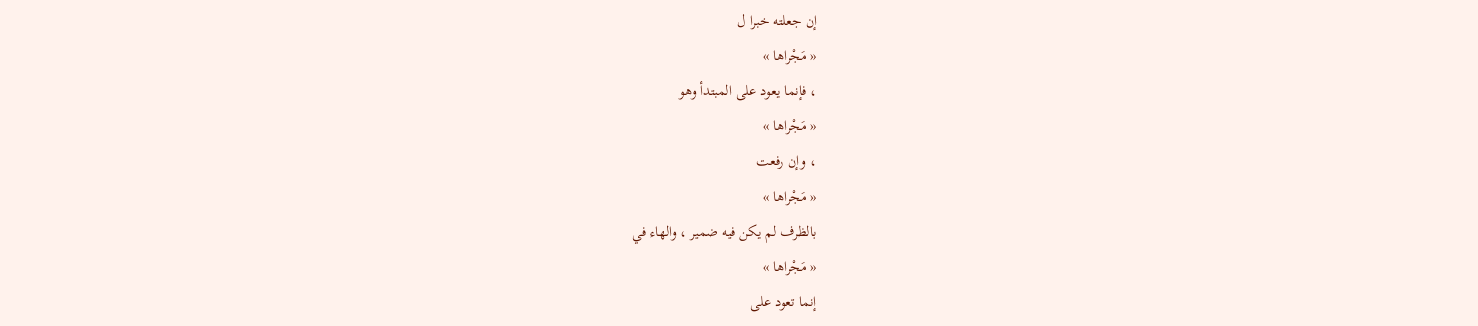إن جعلته خبرا ل
« مَجْراها »
، فإنما يعود على المبتدأ وهو
« مَجْراها »
، وإن رفعت
« مَجْراها »
بالظرف لم يكن فيه ضمير ، والهاء في
« مَجْراها »
إنما تعود على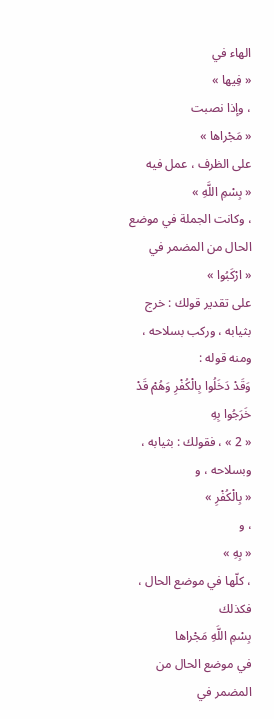الهاء في
« فِيها »
، وإذا نصبت
« مَجْراها »
على الظرف ، عمل فيه
« بِسْمِ اللَّهِ »
، وكانت الجملة في موضع الحال من المضمر في
« ارْكَبُوا »
على تقدير قولك : خرج بثيابه ، وركب بسلاحه ، ومنه قوله :
وَقَدْ دَخَلُوا بِالْكُفْرِ وَهُمْ قَدْ خَرَجُوا بِهِ
« 2 » ، فقولك : بثيابه ، وبسلاحه ، و
« بِالْكُفْرِ »
، و
« بِهِ »
، كلّها في موضع الحال ، فكذلك
بِسْمِ اللَّهِ مَجْراها
في موضع الحال من المضمر في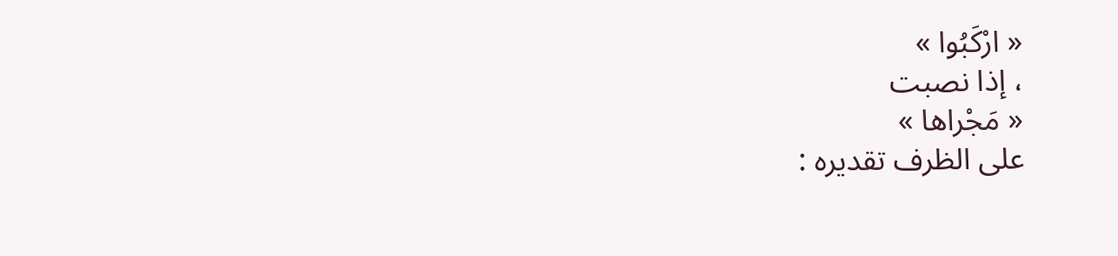« ارْكَبُوا »
، إذا نصبت
« مَجْراها »
على الظرف تقديره :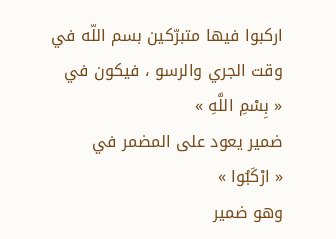اركبوا فيها متبرّكين بسم اللّه في وقت الجري والرسو ، فيكون في
« بِسْمِ اللَّهِ »
ضمير يعود على المضمر في
« ارْكَبُوا »
وهو ضمير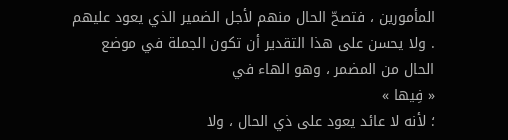المأمورين ، فتصحّ الحال منهم لأجل الضمير الذي يعود عليهم . ولا يحسن على هذا التقدير أن تكون الجملة في موضع الحال من المضمر ، وهو الهاء في
« فِيها »
؛ لأنه لا عائد يعود على ذي الحال ، ولا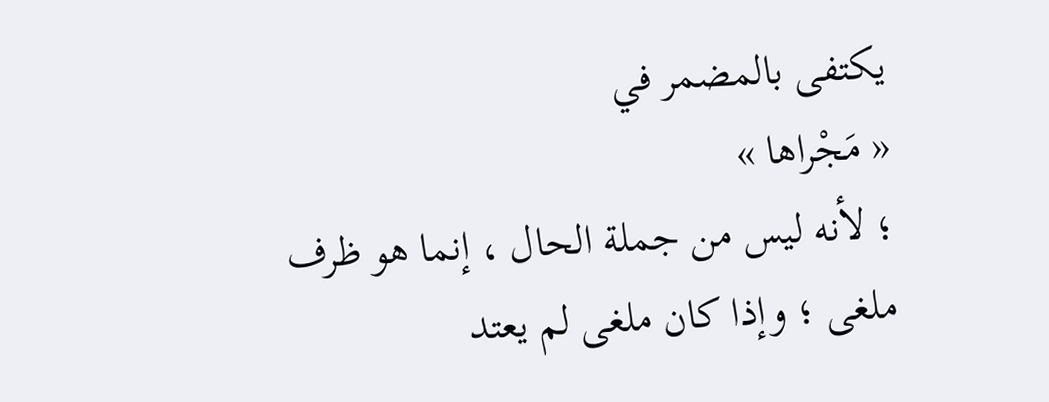يكتفى بالمضمر في
« مَجْراها »
؛ لأنه ليس من جملة الحال ، إنما هو ظرف ملغى ؛ وإذا كان ملغى لم يعتد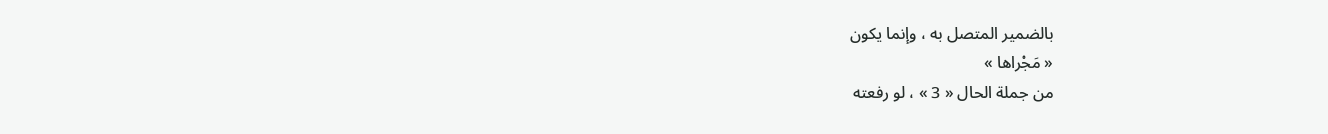بالضمير المتصل به ، وإنما يكون
« مَجْراها »
من جملة الحال « 3 » ، لو رفعته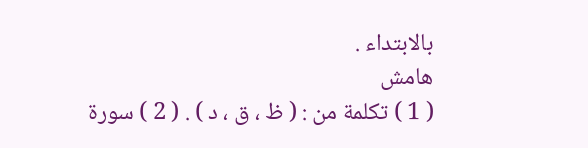بالابتداء .
هامش
( 1 ) تكلمة من : ( ظ ، ق ، د ) . ( 2 ) سورة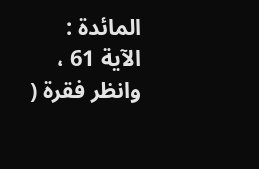المائدة : الآية 61 ، وانظر فقرة (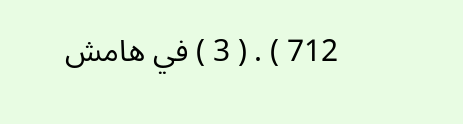712 ) . ( 3 ) في هامش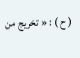( ح ) : « تخريج من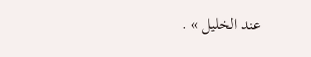عند الخليل » .